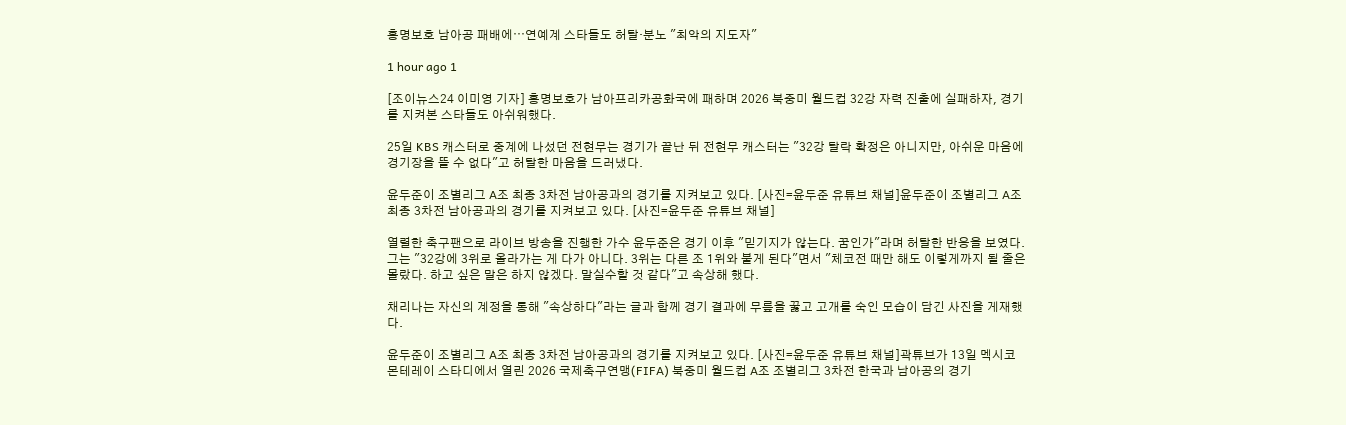홍명보호 남아공 패배에⋯연예계 스타들도 허탈·분노 "최악의 지도자"

1 hour ago 1

[조이뉴스24 이미영 기자] 홍명보호가 남아프리카공화국에 패하며 2026 북중미 월드컵 32강 자력 진출에 실패하자, 경기를 지켜본 스타들도 아쉬워했다.

25일 KBS 캐스터로 중계에 나섰던 전현무는 경기가 끝난 뒤 전현무 캐스터는 "32강 탈락 확정은 아니지만, 아쉬운 마음에 경기장을 뜰 수 없다"고 허탈한 마음을 드러냈다.

윤두준이 조별리그 A조 최종 3차전 남아공과의 경기를 지켜보고 있다. [사진=윤두준 유튜브 채널]윤두준이 조별리그 A조 최종 3차전 남아공과의 경기를 지켜보고 있다. [사진=윤두준 유튜브 채널]

열렬한 축구팬으로 라이브 방송을 진행한 가수 윤두준은 경기 이후 "믿기지가 않는다. 꿈인가"라며 허탈한 반응을 보였다. 그는 "32강에 3위로 올라가는 게 다가 아니다. 3위는 다른 조 1위와 붙게 된다"면서 "체코전 때만 해도 이렇게까지 될 줄은 몰랐다. 하고 싶은 말은 하지 않겠다. 말실수할 것 같다"고 속상해 했다.

채리나는 자신의 계정을 통해 "속상하다"라는 글과 함께 경기 결과에 무릎을 꿇고 고개를 숙인 모습이 담긴 사진을 게재했다.

윤두준이 조별리그 A조 최종 3차전 남아공과의 경기를 지켜보고 있다. [사진=윤두준 유튜브 채널]곽튜브가 13일 멕시코 몬테레이 스타디에서 열린 2026 국제축구연맹(FIFA) 북중미 월드컵 A조 조별리그 3차전 한국과 남아공의 경기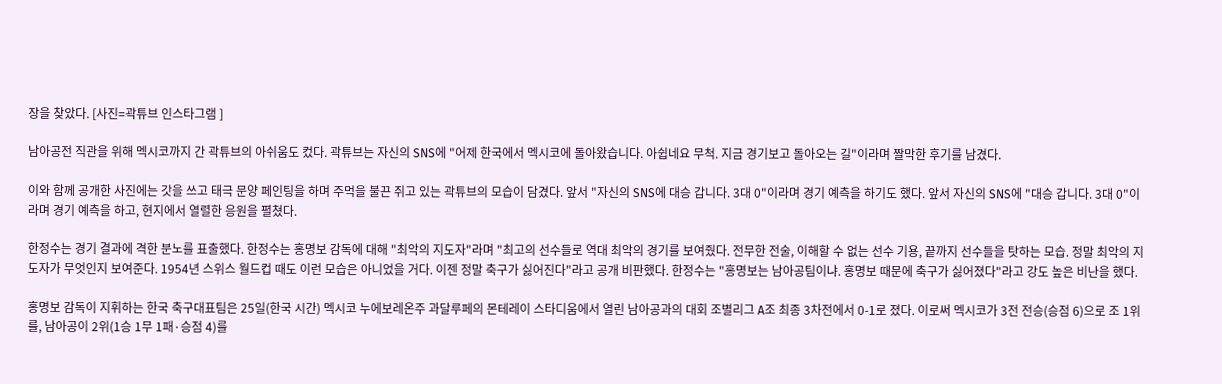장을 찾았다. [사진=곽튜브 인스타그램 ]

남아공전 직관을 위해 멕시코까지 간 곽튜브의 아쉬움도 컸다. 곽튜브는 자신의 SNS에 "어제 한국에서 멕시코에 돌아왔습니다. 아쉽네요 무척. 지금 경기보고 돌아오는 길"이라며 짤막한 후기를 남겼다.

이와 함께 공개한 사진에는 갓을 쓰고 태극 문양 페인팅을 하며 주먹을 불끈 쥐고 있는 곽튜브의 모습이 담겼다. 앞서 "자신의 SNS에 대승 갑니다. 3대 0"이라며 경기 예측을 하기도 했다. 앞서 자신의 SNS에 "대승 갑니다. 3대 0"이라며 경기 예측을 하고, 현지에서 열렬한 응원을 펼쳤다.

한정수는 경기 결과에 격한 분노를 표출했다. 한정수는 홍명보 감독에 대해 "최악의 지도자"라며 "최고의 선수들로 역대 최악의 경기를 보여줬다. 전무한 전술, 이해할 수 없는 선수 기용, 끝까지 선수들을 탓하는 모습. 정말 최악의 지도자가 무엇인지 보여준다. 1954년 스위스 월드컵 때도 이런 모습은 아니었을 거다. 이젠 정말 축구가 싫어진다"라고 공개 비판했다. 한정수는 "홍명보는 남아공팀이냐. 홍명보 때문에 축구가 싫어졌다"라고 강도 높은 비난을 했다.

홍명보 감독이 지휘하는 한국 축구대표팀은 25일(한국 시간) 멕시코 누에보레온주 과달루페의 몬테레이 스타디움에서 열린 남아공과의 대회 조별리그 A조 최종 3차전에서 0-1로 졌다. 이로써 멕시코가 3전 전승(승점 6)으로 조 1위를, 남아공이 2위(1승 1무 1패·승점 4)를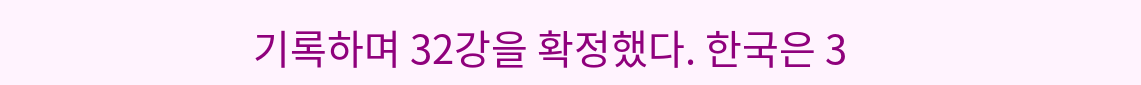기록하며 32강을 확정했다. 한국은 3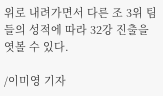위로 내려가면서 다른 조 3위 팀들의 성적에 따라 32강 진출을 엿볼 수 있다.

/이미영 기자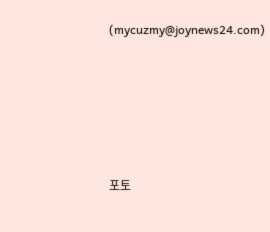(mycuzmy@joynews24.com)








포토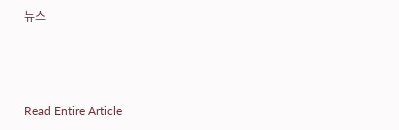뉴스



Read Entire Article